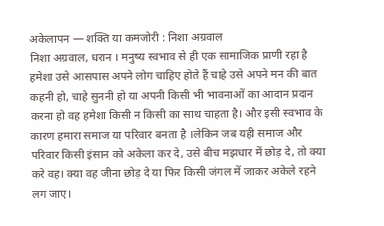अकेलापन — शक्ति या कमजोरी : निशा अग्रवाल
निशा अग्रवाल, धरान । मनुष्य स्वभाव से ही एक सामाजिक प्राणी रहा है हमेशा उसे आसपास अपने लोग चाहिए होते हैं चाहे उसे अपने मन की बात कहनी हो, चाहे सुननी हो या अपनी किसी भी भावनाओं का आदान प्रदान करना हो वह हमेशा किसी न किसी का साथ चाहता है। और इसी स्वभाव के कारण हमारा समाज या परिवार बनता है ।लेकिन जब यही समाज और परिवार किसी इंसान को अकेला कर दे, उसे बीच मझधार में छोड़ दे, तो क्या करे वह। क्या वह जीना छोड़ दे या फिर किसी जंगल में जाकर अकेले रहने लग जाए।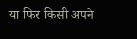या फिर किसी अपने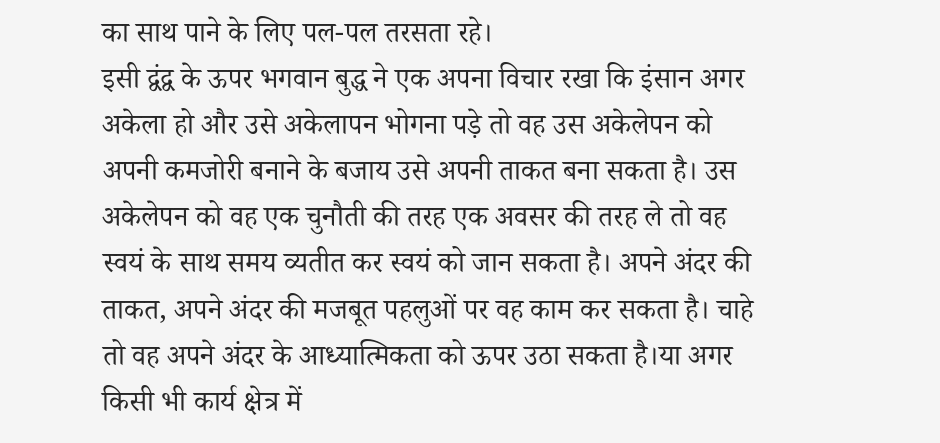का साथ पाने के लिए पल-पल तरसता रहे।
इसी द्वंद्व के ऊपर भगवान बुद्ध ने एक अपना विचार रखा कि इंसान अगर अकेला हो और उसे अकेलापन भोगना पड़े तो वह उस अकेलेपन को अपनी कमजोरी बनाने के बजाय उसे अपनी ताकत बना सकता है। उस अकेलेपन को वह एक चुनौती की तरह एक अवसर की तरह ले तो वह स्वयं के साथ समय व्यतीत कर स्वयं को जान सकता है। अपने अंदर की ताकत, अपने अंदर की मजबूत पहलुओं पर वह काम कर सकता है। चाहे तो वह अपने अंदर के आध्यात्मिकता को ऊपर उठा सकता है।या अगर किसी भी कार्य क्षेत्र में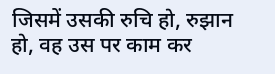जिसमें उसकी रुचि हो, रुझान हो, वह उस पर काम कर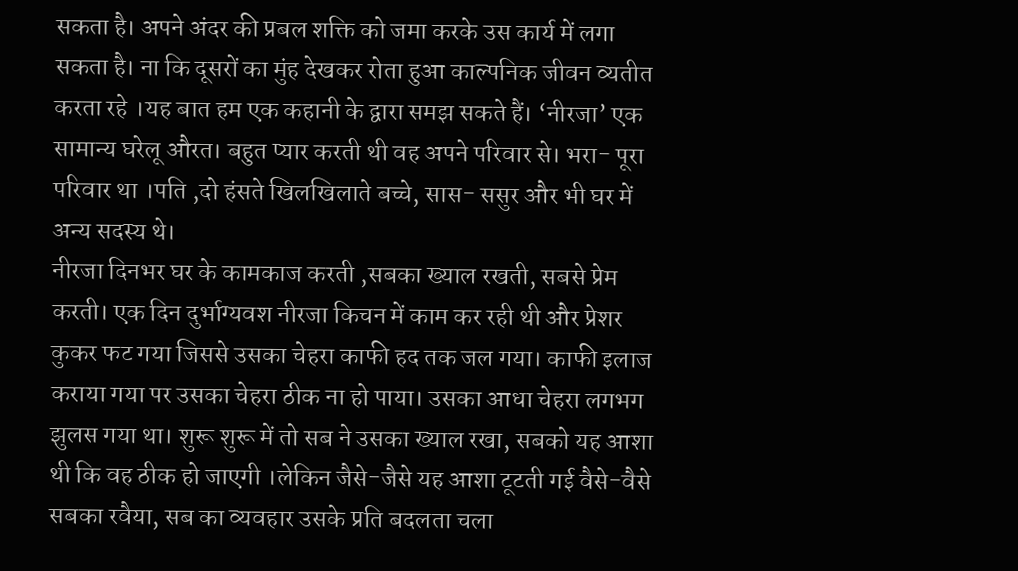सकता है। अपने अंदर की प्रबल शक्ति को जमा करके उस कार्य में लगा सकता है। ना कि दूसरों का मुंह देखकर रोता हुआ काल्पनिक जीवन व्यतीत करता रहे ।यह बात हम एक कहानी के द्वारा समझ सकते हैं। ‘नीरजा’ एक सामान्य घरेलू औरत। बहुत प्यार करती थी वह अपने परिवार से। भरा- पूरा परिवार था ।पति ,दो हंसते खिलखिलाते बच्चे, सास- ससुर और भी घर में अन्य सदस्य थे।
नीरजा दिनभर घर के कामकाज करती ,सबका ख्याल रखती, सबसे प्रेम करती। एक दिन दुर्भाग्यवश नीरजा किचन में काम कर रही थी और प्रेशर कुकर फट गया जिससे उसका चेहरा काफी हद तक जल गया। काफी इलाज कराया गया पर उसका चेहरा ठीक ना हो पाया। उसका आधा चेहरा लगभग झुलस गया था। शुरू शुरू में तो सब ने उसका ख्याल रखा, सबको यह आशा थी कि वह ठीक हो जाएगी ।लेकिन जैसे-जैसे यह आशा टूटती गई वैसे-वैसे सबका रवैया, सब का व्यवहार उसके प्रति बदलता चला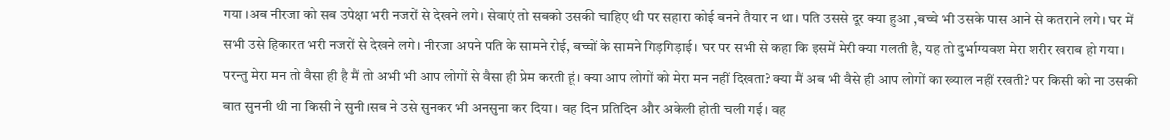गया ।अब नीरजा को सब उपेक्षा भरी नजरों से देखने लगे। सेवाएं तो सबको उसकी चाहिए थी पर सहारा कोई बनने तैयार न था। पति उससे दूर क्या हुआ ,बच्चे भी उसके पास आने से कतराने लगे। घर में सभी उसे हिकारत भरी नजरों से देखने लगे। नीरजा अपने पति के सामने रोई, बच्चों के सामने गिड़गिड़ाई। घर पर सभी से कहा कि इसमें मेरी क्या गलती है, यह तो दुर्भाग्यवश मेरा शरीर खराब हो गया। परन्तु मेरा मन तो वैसा ही है मैं तो अभी भी आप लोगों से वैसा ही प्रेम करती हूं। क्या आप लोगों को मेरा मन नहीं दिखता? क्या मैं अब भी वैसे ही आप लोगों का ख्याल नहीं रखती? पर किसी को ना उसकी बात सुननी थी ना किसी ने सुनी।सब ने उसे सुनकर भी अनसुना कर दिया। वह दिन प्रतिदिन और अकेली होती चली गई। वह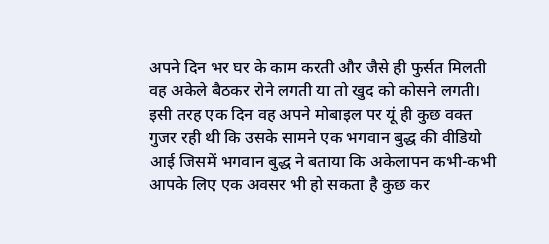अपने दिन भर घर के काम करती और जैसे ही फुर्सत मिलती वह अकेले बैठकर रोने लगती या तो खुद को कोसने लगती। इसी तरह एक दिन वह अपने मोबाइल पर यूं ही कुछ वक्त गुजर रही थी कि उसके सामने एक भगवान बुद्ध की वीडियो आई जिसमें भगवान बुद्ध ने बताया कि अकेलापन कभी-कभी आपके लिए एक अवसर भी हो सकता है कुछ कर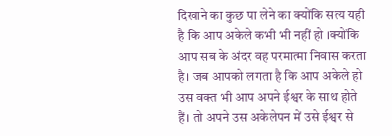दिखाने का कुछ पा लेने का क्योंकि सत्य यही है कि आप अकेले कभी भी नहीं हो ।क्योंकि आप सब के अंदर वह परमात्मा निवास करता है। जब आपको लगता है कि आप अकेले हो उस वक्त भी आप अपने ईश्वर के साथ होते हैं। तो अपने उस अकेलेपन में उसे ईश्वर से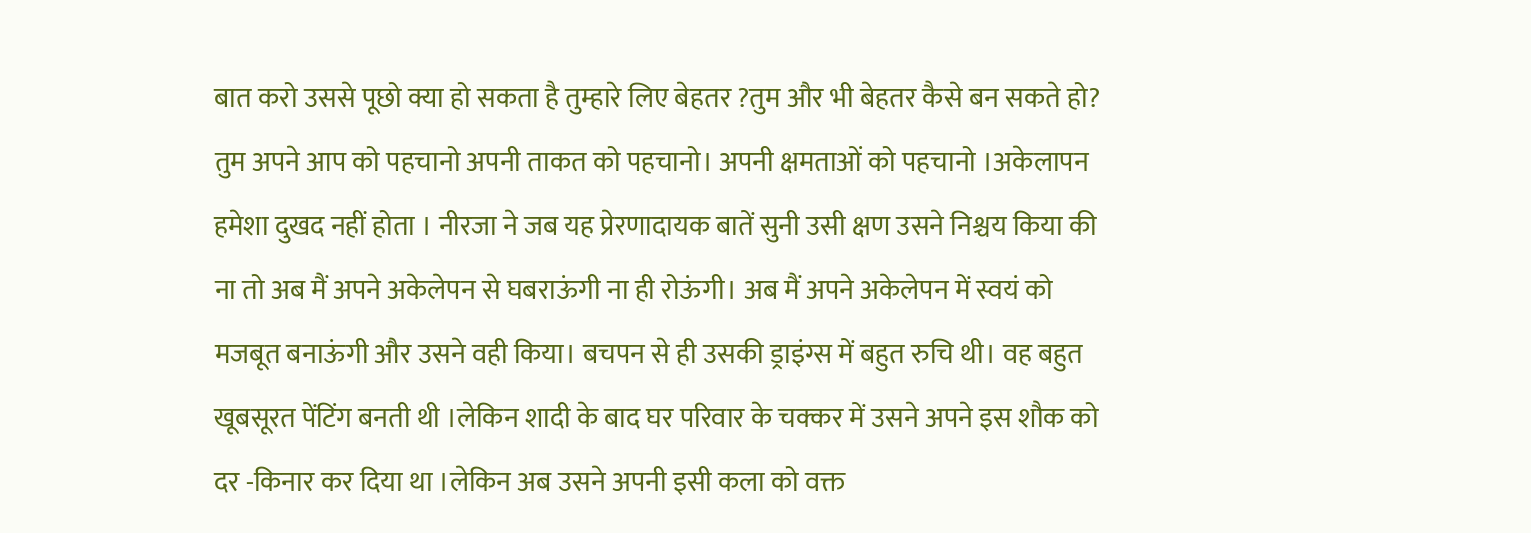बात करो उससे पूछो क्या हो सकता है तुम्हारे लिए बेहतर ?तुम और भी बेहतर कैसे बन सकते हो? तुम अपने आप को पहचानो अपनी ताकत को पहचानो। अपनी क्षमताओं को पहचानो ।अकेलापन हमेशा दुखद नहीं होता । नीरजा ने जब यह प्रेरणादायक बातें सुनी उसी क्षण उसने निश्चय किया की ना तो अब मैं अपने अकेलेपन से घबराऊंगी ना ही रोऊंगी। अब मैं अपने अकेलेपन में स्वयं को मजबूत बनाऊंगी और उसने वही किया। बचपन से ही उसकी ड्राइंग्स में बहुत रुचि थी। वह बहुत खूबसूरत पेंटिंग बनती थी ।लेकिन शादी के बाद घर परिवार के चक्कर में उसने अपने इस शौक को दर -किनार कर दिया था ।लेकिन अब उसने अपनी इसी कला को वक्त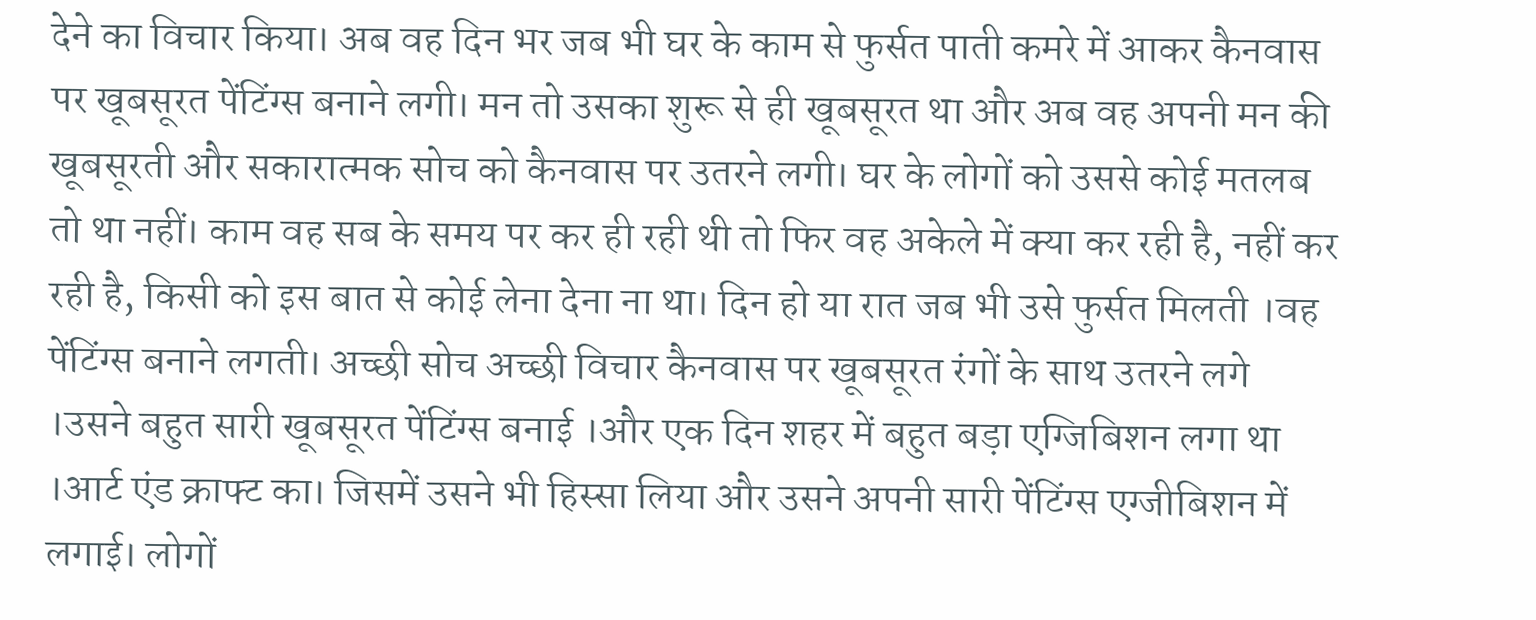देने का विचार किया। अब वह दिन भर जब भी घर के काम से फुर्सत पाती कमरे में आकर कैनवास पर खूबसूरत पेंटिंग्स बनाने लगी। मन तो उसका शुरू से ही खूबसूरत था और अब वह अपनी मन की खूबसूरती और सकारात्मक सोच को कैनवास पर उतरने लगी। घर के लोगों को उससे कोई मतलब तो था नहीं। काम वह सब के समय पर कर ही रही थी तो फिर वह अकेले में क्या कर रही है, नहीं कर रही है, किसी को इस बात से कोई लेना देना ना था। दिन हो या रात जब भी उसे फुर्सत मिलती ।वह पेंटिंग्स बनाने लगती। अच्छी सोच अच्छी विचार कैनवास पर खूबसूरत रंगों के साथ उतरने लगे ।उसने बहुत सारी खूबसूरत पेंटिंग्स बनाई ।और एक दिन शहर में बहुत बड़ा एग्जिबिशन लगा था ।आर्ट एंड क्राफ्ट का। जिसमें उसने भी हिस्सा लिया और उसने अपनी सारी पेंटिंग्स एग्जीबिशन में लगाई। लोगों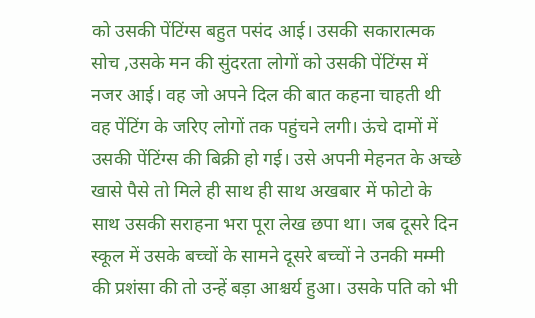को उसकी पेंटिंग्स बहुत पसंद आई। उसकी सकारात्मक सोच ,उसके मन की सुंदरता लोगों को उसकी पेंटिंग्स में नजर आई। वह जो अपने दिल की बात कहना चाहती थी वह पेंटिंग के जरिए लोगों तक पहुंचने लगी। ऊंचे दामों में उसकी पेंटिंग्स की बिक्री हो गई। उसे अपनी मेहनत के अच्छे खासे पैसे तो मिले ही साथ ही साथ अखबार में फोटो के साथ उसकी सराहना भरा पूरा लेख छपा था। जब दूसरे दिन स्कूल में उसके बच्चों के सामने दूसरे बच्चों ने उनकी मम्मी की प्रशंसा की तो उन्हें बड़ा आश्चर्य हुआ। उसके पति को भी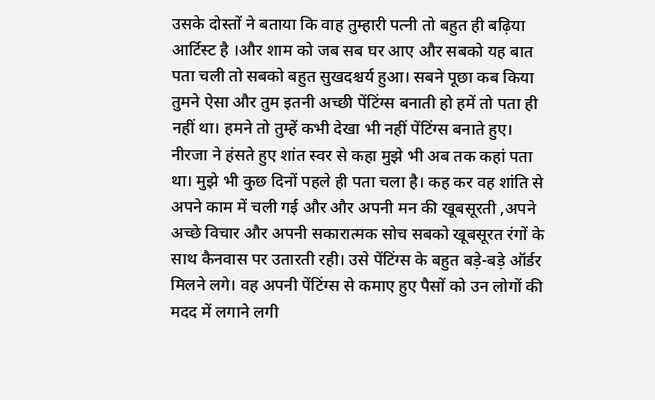उसके दोस्तों ने बताया कि वाह तुम्हारी पत्नी तो बहुत ही बढ़िया आर्टिस्ट है ।और शाम को जब सब घर आए और सबको यह बात पता चली तो सबको बहुत सुखदश्चर्य हुआ। सबने पूछा कब किया तुमने ऐसा और तुम इतनी अच्छी पेंटिंग्स बनाती हो हमें तो पता ही नहीं था। हमने तो तुम्हें कभी देखा भी नहीं पेंटिंग्स बनाते हुए। नीरजा ने हंसते हुए शांत स्वर से कहा मुझे भी अब तक कहां पता था। मुझे भी कुछ दिनों पहले ही पता चला है। कह कर वह शांति से अपने काम में चली गई और और अपनी मन की खूबसूरती ,अपने अच्छे विचार और अपनी सकारात्मक सोच सबको खूबसूरत रंगों के साथ कैनवास पर उतारती रही। उसे पेंटिंग्स के बहुत बड़े-बड़े ऑर्डर मिलने लगे। वह अपनी पेंटिंग्स से कमाए हुए पैसों को उन लोगों की मदद में लगाने लगी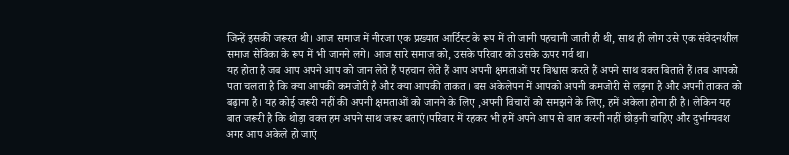जिन्हें इसकी जरूरत थी। आज समाज में नीरजा एक प्रख्यात आर्टिस्ट के रूप में तो जानी पहचानी जाती ही थी, साथ ही लोग उसे एक संवेदनशील समाज सेविका के रूप में भी जानने लगे। आज सारे समाज को, उसके परिवार को उसके ऊपर गर्व था।
यह होता है जब आप अपने आप को जान लेते हैं पहचान लेते हैं आप अपनी क्षमताओं पर विश्वास करते हैं अपने साथ वक्त बिताते हैं।तब आपको पता चलता है कि क्या आपकी कमजोरी है और क्या आपकी ताकत। बस अकेलेपन में आपको अपनी कमजोरी से लड़ना है और अपनी ताकत को बढ़ाना है। यह कोई जरूरी नहीं की अपनी क्षमताओं को जानने के लिए ,अपनी विचारों को समझने के लिए, हमें अकेला होना ही है। लेकिन यह बात जरूरी है कि थोड़ा वक्त हम अपने साथ जरूर बताएं।परिवार में रहकर भी हमें अपने आप से बात करनी नहीं छोड़नी चाहिए और दुर्भाग्यवश अगर आप अकेले हो जाएं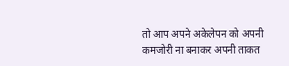तो आप अपने अकेलेपन को अपनी कमजोरी ना बनाकर अपनी ताकत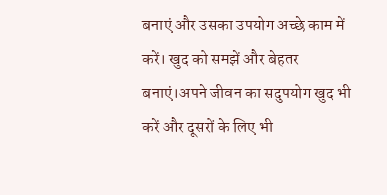बनाएं और उसका उपयोग अच्छे काम में करें। खुद को समझें और बेहतर बनाएं।अपने जीवन का सदुपयोग खुद भी करें और दूसरों के लिए भी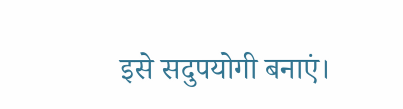इसे सदुपयोगी बनाएं।